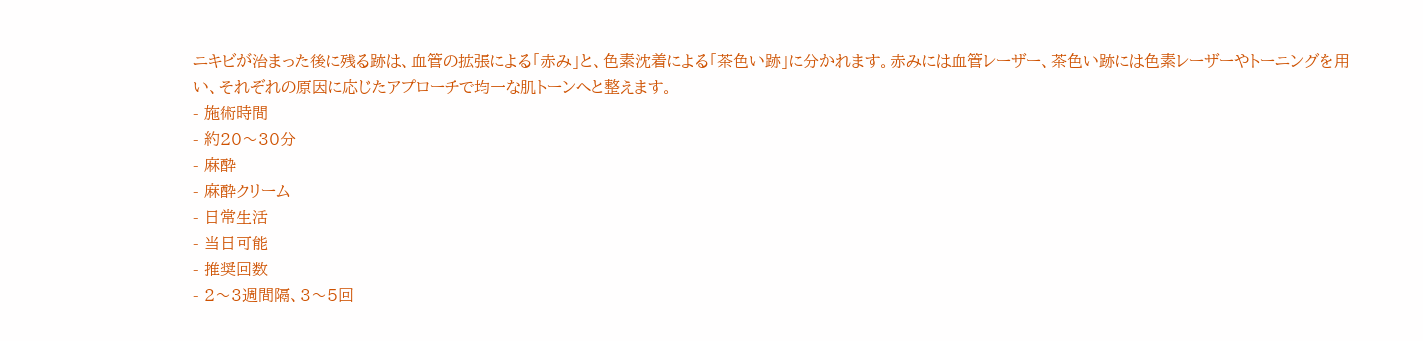ニキビが治まった後に残る跡は、血管の拡張による「赤み」と、色素沈着による「茶色い跡」に分かれます。赤みには血管レーザー、茶色い跡には色素レーザーやトーニングを用い、それぞれの原因に応じたアプローチで均一な肌トーンへと整えます。
- 施術時間
- 約20〜30分
- 麻酔
- 麻酔クリーム
- 日常生活
- 当日可能
- 推奨回数
- 2〜3週間隔、3〜5回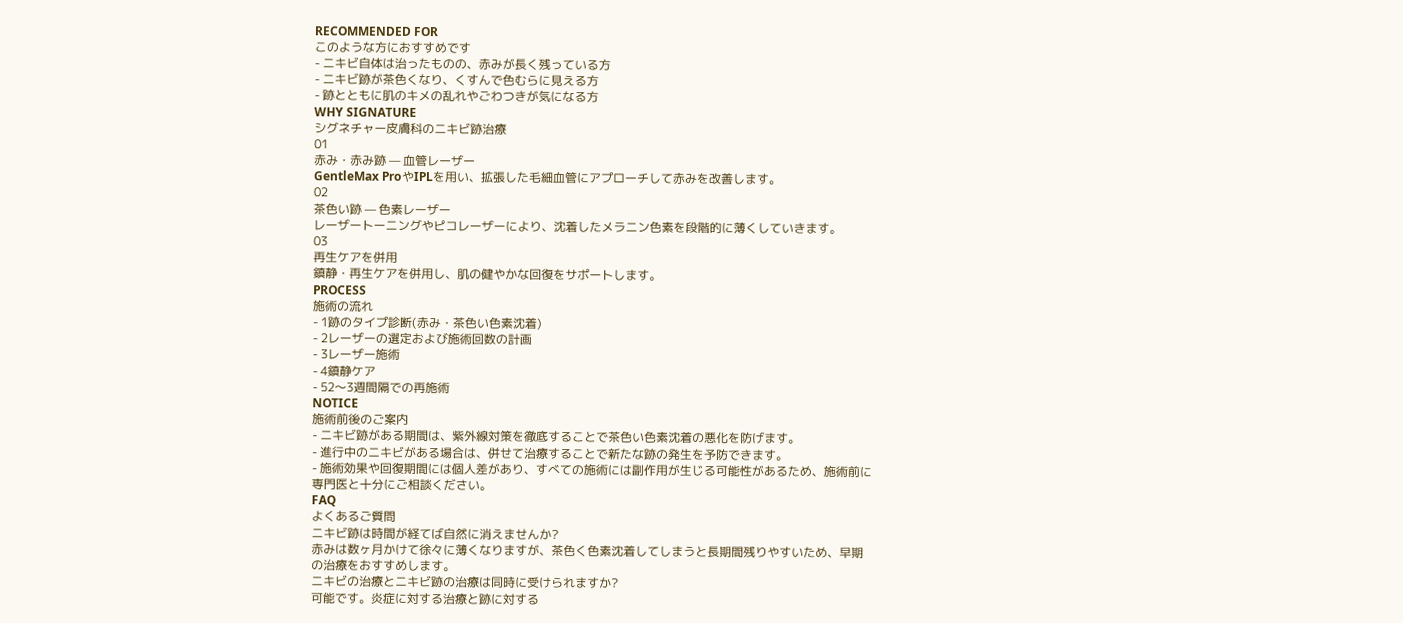RECOMMENDED FOR
このような方におすすめです
- ニキビ自体は治ったものの、赤みが長く残っている方
- ニキビ跡が茶色くなり、くすんで色むらに見える方
- 跡とともに肌のキメの乱れやごわつきが気になる方
WHY SIGNATURE
シグネチャー皮膚科のニキビ跡治療
01
赤み・赤み跡 — 血管レーザー
GentleMax ProやIPLを用い、拡張した毛細血管にアプローチして赤みを改善します。
02
茶色い跡 — 色素レーザー
レーザートーニングやピコレーザーにより、沈着したメラニン色素を段階的に薄くしていきます。
03
再生ケアを併用
鎮静・再生ケアを併用し、肌の健やかな回復をサポートします。
PROCESS
施術の流れ
- 1跡のタイプ診断(赤み・茶色い色素沈着)
- 2レーザーの選定および施術回数の計画
- 3レーザー施術
- 4鎮静ケア
- 52〜3週間隔での再施術
NOTICE
施術前後のご案内
- ニキビ跡がある期間は、紫外線対策を徹底することで茶色い色素沈着の悪化を防げます。
- 進行中のニキビがある場合は、併せて治療することで新たな跡の発生を予防できます。
- 施術効果や回復期間には個人差があり、すべての施術には副作用が生じる可能性があるため、施術前に専門医と十分にご相談ください。
FAQ
よくあるご質問
ニキビ跡は時間が経てば自然に消えませんか?
赤みは数ヶ月かけて徐々に薄くなりますが、茶色く色素沈着してしまうと長期間残りやすいため、早期の治療をおすすめします。
ニキビの治療とニキビ跡の治療は同時に受けられますか?
可能です。炎症に対する治療と跡に対する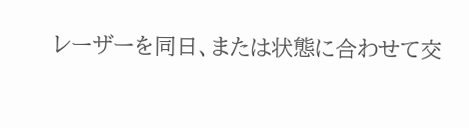レーザーを同日、または状態に合わせて交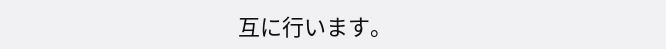互に行います。